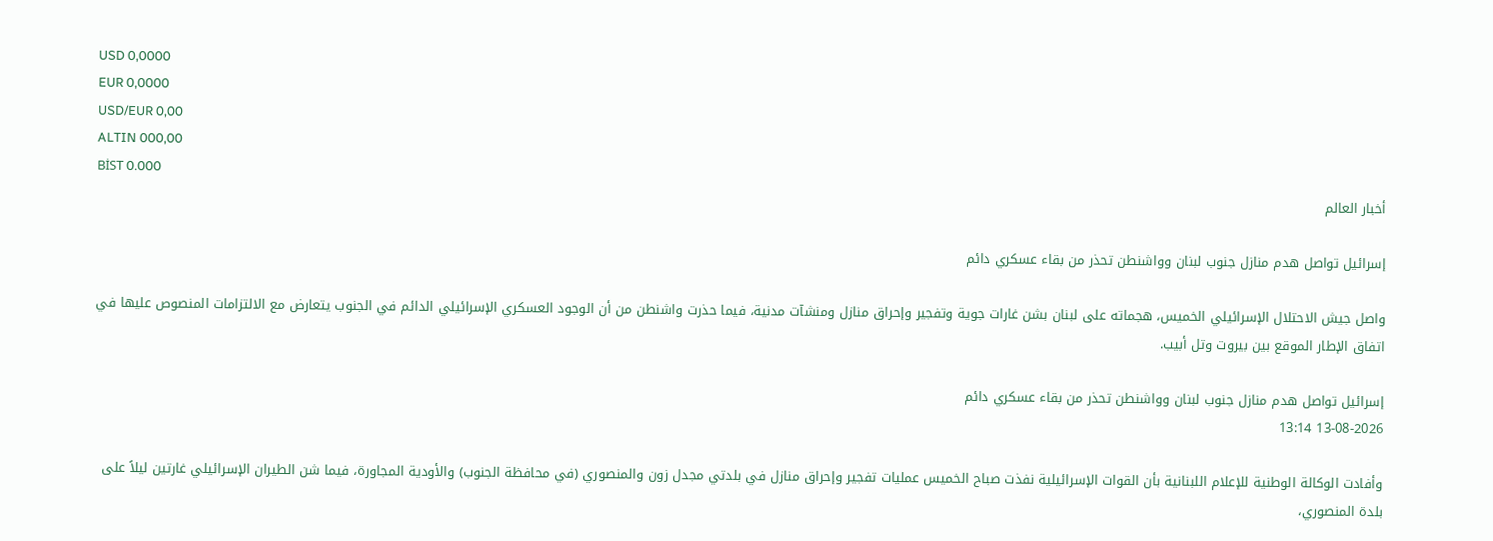USD 0,0000
EUR 0,0000
USD/EUR 0,00
ALTIN 000,00
BİST 0.000
أخبار العالم

إسرائيل تواصل هدم منازل جنوب لبنان وواشنطن تحذر من بقاء عسكري دائم

واصل جيش الاحتلال الإسرائيلي الخميس، هجماته على لبنان بشن غارات جوية وتفجير وإحراق منازل ومنشآت مدنية، فيما حذرت واشنطن من أن الوجود العسكري الإسرائيلي الدائم في الجنوب يتعارض مع الالتزامات المنصوص عليها في اتفاق الإطار الموقع بين بيروت وتل أبيب.

إسرائيل تواصل هدم منازل جنوب لبنان وواشنطن تحذر من بقاء عسكري دائم
13-08-2026 13:14

وأفادت الوكالة الوطنية للإعلام اللبنانية بأن القوات الإسرائيلية نفذت صباح الخميس عمليات تفجير وإحراق منازل في بلدتي مجدل زون والمنصوري (في محافظة الجنوب) والأودية المجاورة، فيما شن الطيران الإسرائيلي غارتين ليلاً على بلدة المنصوري،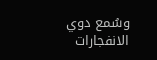وسُمع دوي الانفجارات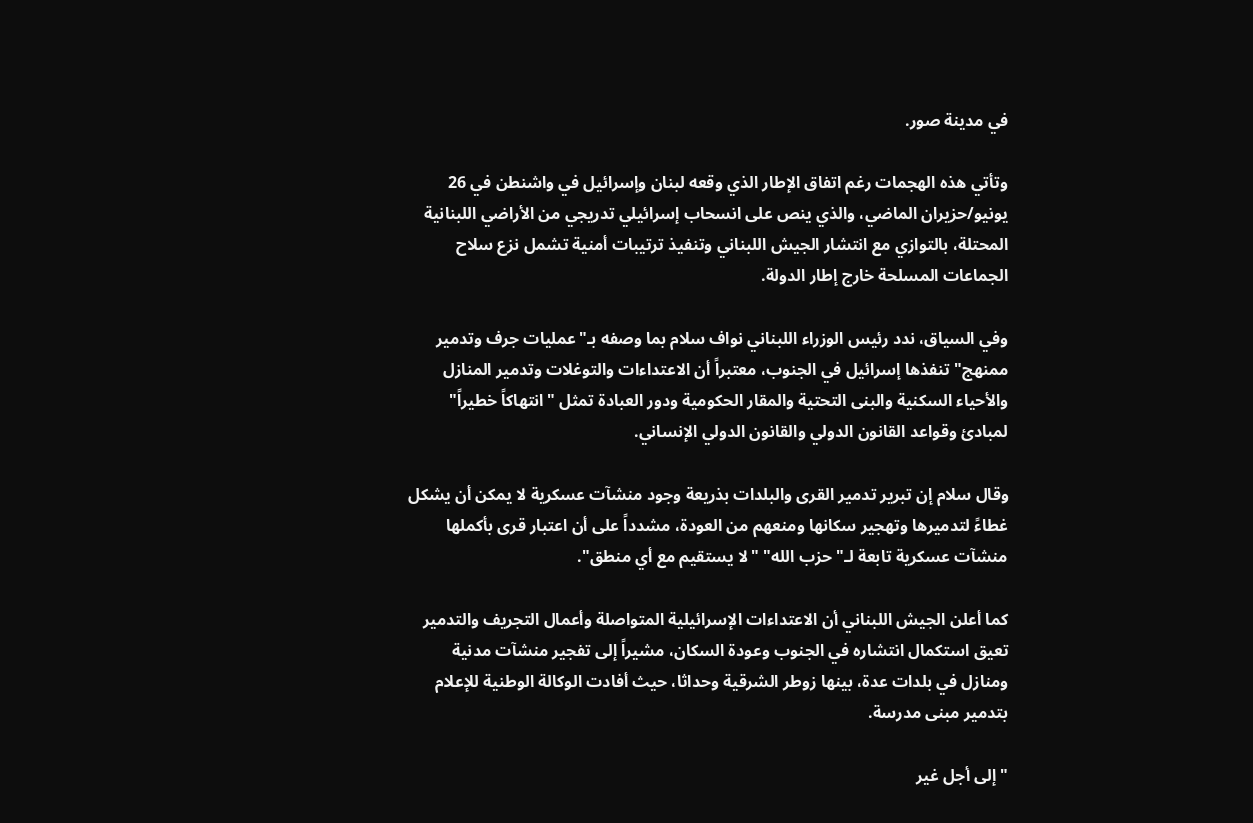في مدينة صور.

وتأتي هذه الهجمات رغم اتفاق الإطار الذي وقعه لبنان وإسرائيل في واشنطن في 26 يونيو/حزيران الماضي، والذي ينص على انسحاب إسرائيلي تدريجي من الأراضي اللبنانية المحتلة، بالتوازي مع انتشار الجيش اللبناني وتنفيذ ترتيبات أمنية تشمل نزع سلاح الجماعات المسلحة خارج إطار الدولة.

وفي السياق، ندد رئيس الوزراء اللبناني نواف سلام بما وصفه بـ"عمليات جرف وتدمير ممنهج" تنفذها إسرائيل في الجنوب، معتبراً أن الاعتداءات والتوغلات وتدمير المنازل والأحياء السكنية والبنى التحتية والمقار الحكومية ودور العبادة تمثل "انتهاكاً خطيراً" لمبادئ وقواعد القانون الدولي والقانون الدولي الإنساني.

وقال سلام إن تبرير تدمير القرى والبلدات بذريعة وجود منشآت عسكرية لا يمكن أن يشكل غطاءً لتدميرها وتهجير سكانها ومنعهم من العودة، مشدداً على أن اعتبار قرى بأكملها منشآت عسكرية تابعة لـ"حزب الله" "لا يستقيم مع أي منطق".

كما أعلن الجيش اللبناني أن الاعتداءات الإسرائيلية المتواصلة وأعمال التجريف والتدمير تعيق استكمال انتشاره في الجنوب وعودة السكان، مشيراً إلى تفجير منشآت مدنية ومنازل في بلدات عدة، بينها زوطر الشرقية وحداثا، حيث أفادت الوكالة الوطنية للإعلام بتدمير مبنى مدرسة.

"إلى أجل غير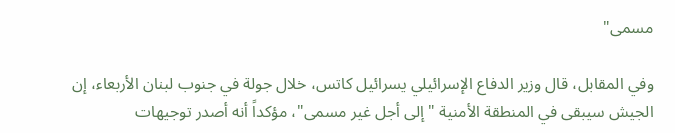مسمى"

وفي المقابل، قال وزير الدفاع الإسرائيلي يسرائيل كاتس، خلال جولة في جنوب لبنان الأربعاء، إن الجيش سيبقى في المنطقة الأمنية "إلى أجل غير مسمى"، مؤكداً أنه أصدر توجيهات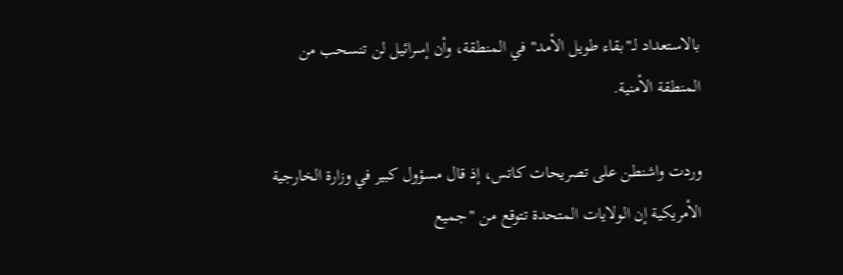بالاستعداد لـ"بقاء طويل الأمد" في المنطقة، وأن إسرائيل لن تنسحب من المنطقة الأمنية.

وردت واشنطن على تصريحات كاتس، إذ قال مسؤول كبير في وزارة الخارجية الأمريكية إن الولايات المتحدة تتوقع من "جميع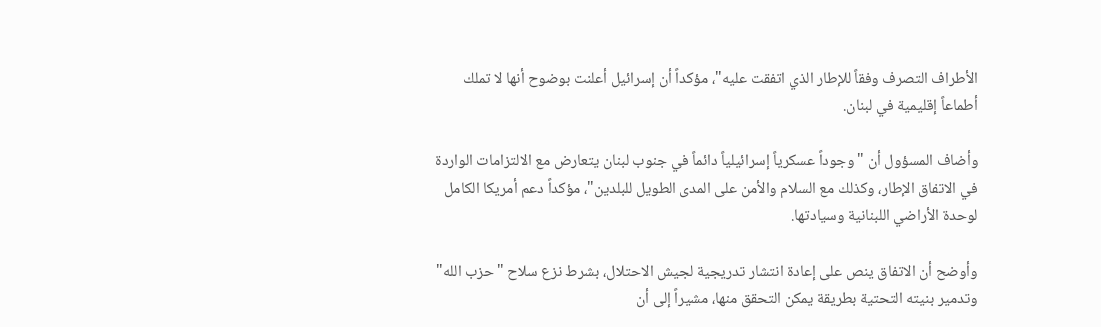الأطراف التصرف وفقاً للإطار الذي اتفقت عليه"، مؤكداً أن إسرائيل أعلنت بوضوح أنها لا تملك أطماعاً إقليمية في لبنان.

وأضاف المسؤول أن "وجوداً عسكرياً إسرائيلياً دائماً في جنوب لبنان يتعارض مع الالتزامات الواردة في الاتفاق الإطار، وكذلك مع السلام والأمن على المدى الطويل للبلدين"، مؤكداً دعم أمريكا الكامل لوحدة الأراضي اللبنانية وسيادتها.

وأوضح أن الاتفاق ينص على إعادة انتشار تدريجية لجيش الاحتلال، بشرط نزع سلاح "حزب الله" وتدمير بنيته التحتية بطريقة يمكن التحقق منها، مشيراً إلى أن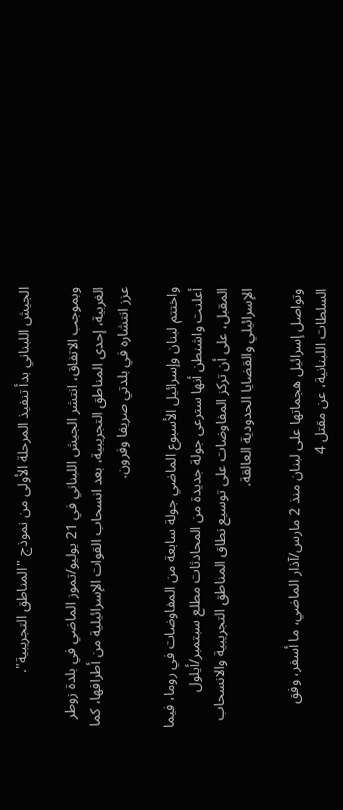الجيش اللبناني بدأ تنفيذ المرحلة الأولى من نموذج "المناطق التجريبية".

وبموجب الاتفاق، انتشر الجيش اللبناني في 21 يوليو/تموز الماضي في بلدة زوطر الغربية، إحدى المناطق التجريبية، بعد انسحاب القوات الإسرائيلية من أطرافها، كما عزز انتشاره في بلدتي صريفا وفرون.

واختتم لبنان وإسرائيل الأسبوع الماضي جولة سابعة من المفاوضات في روما، فيما أعلنت واشنطن أنها سترعى جولة جديدة من المحادثات مطلع سبتمبر/أيلول المقبل، على أن تركز المفاوضات على توسيع نطاق المناطق التجريبية والانسحاب الإسرائيلي والقضايا الحدودية العالقة.

وتواصل إسرائيل هجماتها على لبنان منذ 2 مارس/آذار الماضي، ما أسفر، وفق السلطات اللبنانية، عن مقتل 4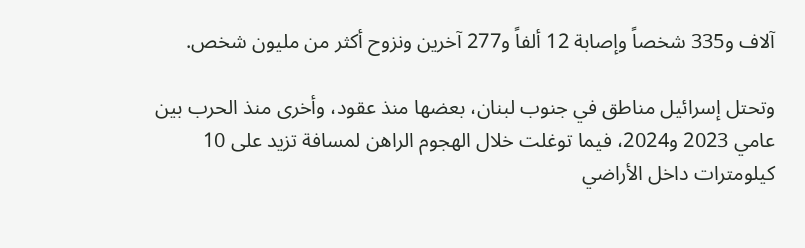آلاف و335 شخصاً وإصابة 12 ألفاً و277 آخرين ونزوح أكثر من مليون شخص.

وتحتل إسرائيل مناطق في جنوب لبنان، بعضها منذ عقود، وأخرى منذ الحرب بين عامي 2023 و2024، فيما توغلت خلال الهجوم الراهن لمسافة تزيد على 10 كيلومترات داخل الأراضي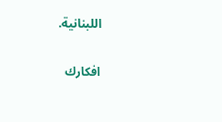اللبنانية.

افكارك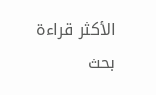الأكثر قراءة
بحث